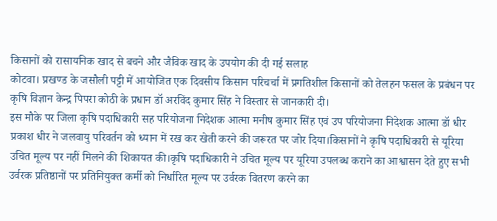किसानों को रासायनिक खाद से बचने और जैविक खाद के उपयोग की दी गई सलाह
कोटवा। प्रखण्ड के जसौली पट्टी में आयोजित एक दिवसीय किसान परिचर्चा में प्रगतिशील किसानों को तेलहन फसल के प्रबंधन पर कृषि विज्ञान केन्द्र पिपरा कोठी के प्रधान डॉ अरविंद कुमार सिंह ने विस्तार से जानकारी दी।
इस मौके पर जिला कृषि पदाधिकारी सह परियोजना निदेशक आत्मा मनीष कुमार सिंह एवं उप परियोजना निदेशक आत्मा डॉ धीर प्रकाश धीर ने जलवायु परिवर्तन को ध्यान में रख कर खेती करने की जरूरत पर जोर दिया।किसानों ने कृषि पदाधिकारी से यूरिया उचित मूल्य पर नहीं मिलने की शिकायत की।कृषि पदाधिकारी ने उचित मूल्य पर यूरिया उपलब्ध कराने का आश्वासन देते हुए सभी उर्वरक प्रतिष्ठानों पर प्रतिनियुक्त कर्मी को निर्धारित मूल्य पर उर्वरक वितरण करने का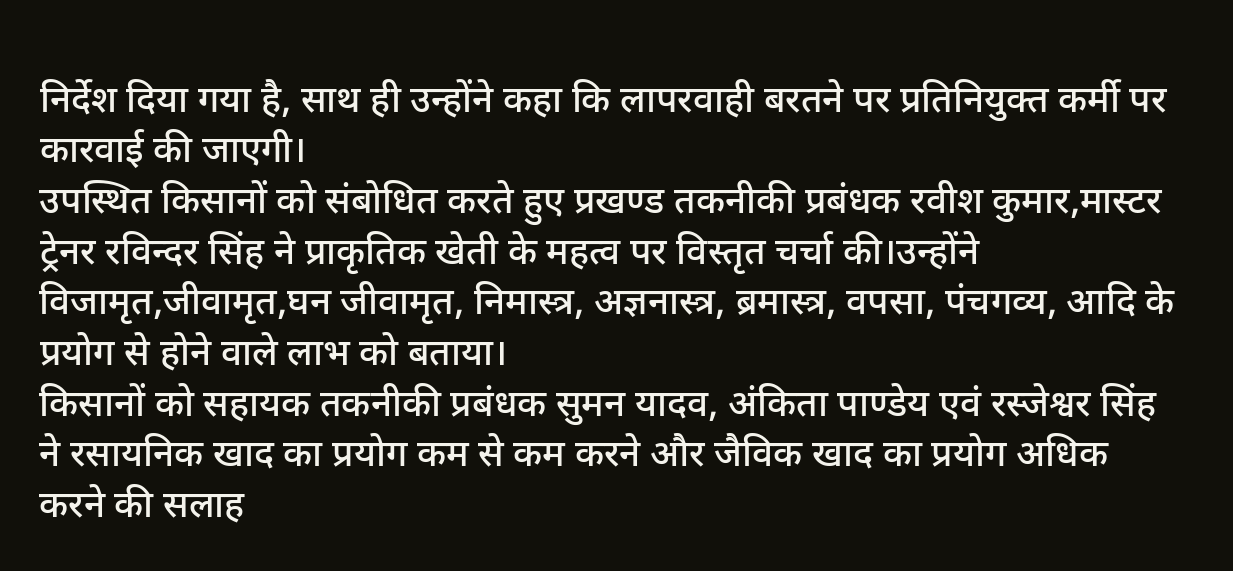निर्देश दिया गया है, साथ ही उन्होंने कहा कि लापरवाही बरतने पर प्रतिनियुक्त कर्मी पर कारवाई की जाएगी।
उपस्थित किसानों को संबोधित करते हुए प्रखण्ड तकनीकी प्रबंधक रवीश कुमार,मास्टर ट्रेनर रविन्दर सिंह ने प्राकृतिक खेती के महत्व पर विस्तृत चर्चा की।उन्होंने विजामृत,जीवामृत,घन जीवामृत, निमास्त्र, अज्ञनास्त्र, ब्रमास्त्र, वपसा, पंचगव्य, आदि के प्रयोग से होने वाले लाभ को बताया।
किसानों को सहायक तकनीकी प्रबंधक सुमन यादव, अंकिता पाण्डेय एवं रस्जेश्वर सिंह ने रसायनिक खाद का प्रयोग कम से कम करने और जैविक खाद का प्रयोग अधिक करने की सलाह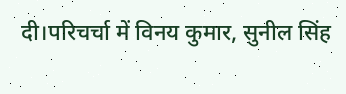दी।परिचर्चा में विनय कुमार, सुनील सिंह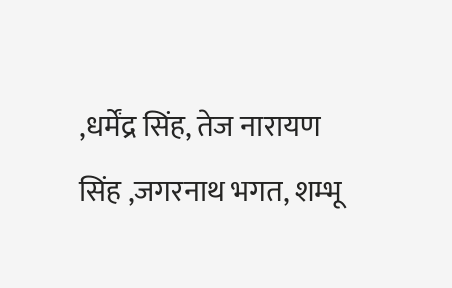,धर्मेंद्र सिंह, तेज नारायण सिंह ,जगरनाथ भगत, शम्भू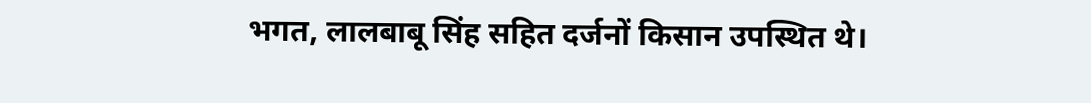भगत, लालबाबू सिंह सहित दर्जनों किसान उपस्थित थे।